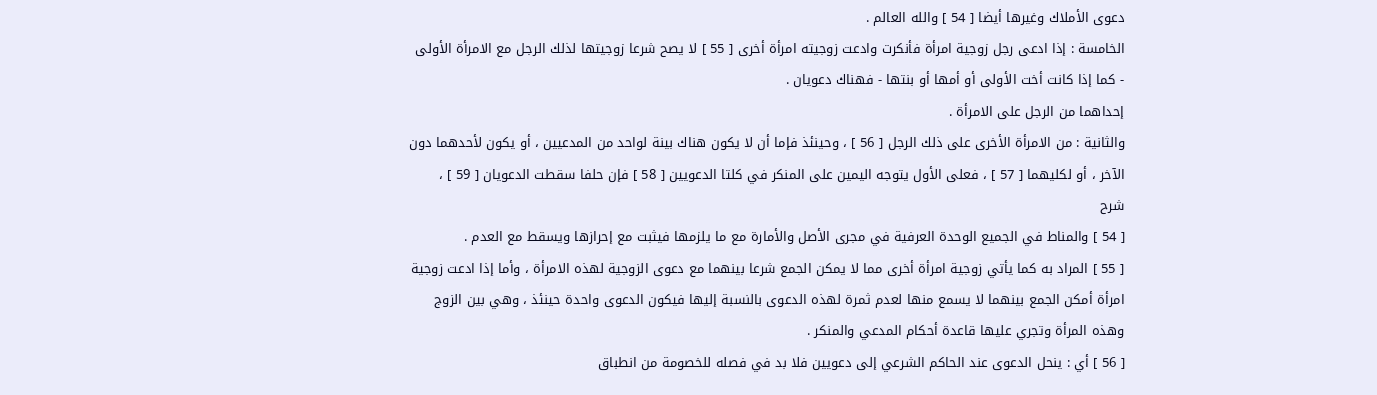دعوى الأملاك وغيرها أيضا [ 54 ] والله العالم .
الخامسة : إذا ادعى رجل زوجية امرأة فأنكرت وادعت زوجيته امرأة أخرى [ 55 ] لا يصح شرعا زوجيتها لذلك الرجل مع الامرأة الأولى - كما إذا كانت أخت الأولى أو أمها أو بنتها - فهناك دعويان .
إحداهما من الرجل على الامرأة .
والثانية : من الامرأة الأخرى على ذلك الرجل [ 56 ] ، وحينئذ فإما أن لا يكون هناك بينة لواحد من المدعيين ، أو يكون لأحدهما دون الآخر ، أو لكليهما [ 57 ] ، فعلى الأول يتوجه اليمين على المنكر في كلتا الدعويين [ 58 ] فإن حلفا سقطت الدعويان [ 59 ] ،
شرح
[ 54 ] والمناط في الجميع الوحدة العرفية في مجرى الأصل والأمارة مع ما يلزمها فيثبت مع إحرازها ويسقط مع العدم .
[ 55 ] المراد به كما يأتي زوجية امرأة أخرى مما لا يمكن الجمع شرعا بينهما مع دعوى الزوجية لهذه الامرأة ، وأما إذا ادعت زوجية امرأة أمكن الجمع بينهما لا يسمع منها لعدم ثمرة لهذه الدعوى بالنسبة إليها فيكون الدعوى واحدة حينئذ ، وهي بين الزوج وهذه المرأة وتجري عليها قاعدة أحكام المدعي والمنكر .
[ 56 ] أي : ينحل الدعوى عند الحاكم الشرعي إلى دعويين فلا بد في فصله للخصومة من انطباق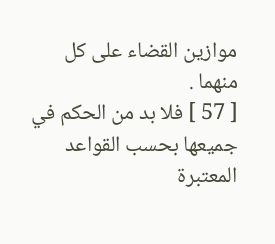موازين القضاء على كل منهما .
[ 57 ] فلا بد من الحكم في جميعها بحسب القواعد المعتبرة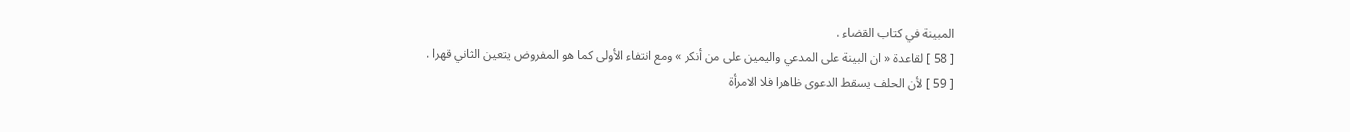المبينة في كتاب القضاء .
[ 58 ] لقاعدة « ان البينة على المدعي واليمين على من أنكر » ومع انتفاء الأولى كما هو المفروض يتعين الثاني قهرا .
[ 59 ] لأن الحلف يسقط الدعوى ظاهرا فلا الامرأة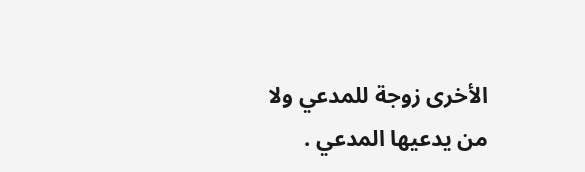الأخرى زوجة للمدعي ولا من يدعيها المدعي .